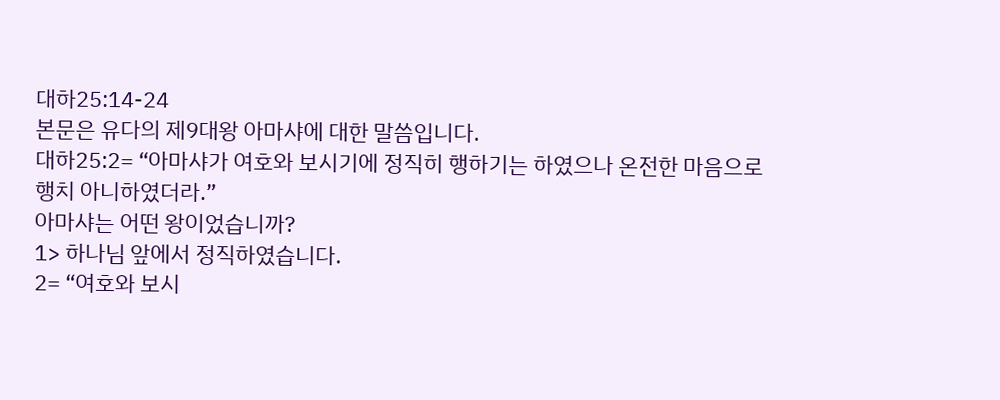대하25:14-24
본문은 유다의 제9대왕 아마샤에 대한 말씀입니다.
대하25:2= “아마샤가 여호와 보시기에 정직히 행하기는 하였으나 온전한 마음으로 행치 아니하였더라.”
아마샤는 어떤 왕이었습니까?
1> 하나님 앞에서 정직하였습니다.
2= “여호와 보시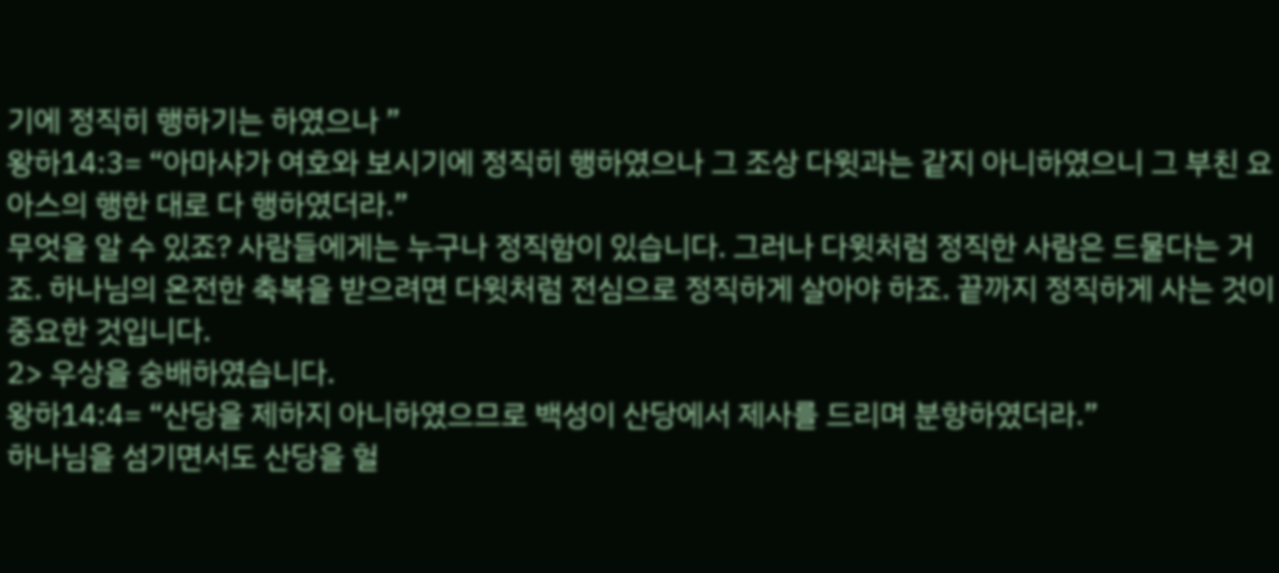기에 정직히 행하기는 하였으나 ”
왕하14:3= “아마샤가 여호와 보시기에 정직히 행하였으나 그 조상 다윗과는 같지 아니하였으니 그 부친 요아스의 행한 대로 다 행하였더라.”
무엇을 알 수 있죠? 사람들에게는 누구나 정직함이 있습니다. 그러나 다윗처럼 정직한 사람은 드물다는 거죠. 하나님의 온전한 축복을 받으려면 다윗처럼 전심으로 정직하게 살아야 하죠. 끝까지 정직하게 사는 것이 중요한 것입니다.
2> 우상을 숭배하였습니다.
왕하14:4= “산당을 제하지 아니하였으므로 백성이 산당에서 제사를 드리며 분향하였더라.”
하나님을 섬기면서도 산당을 헐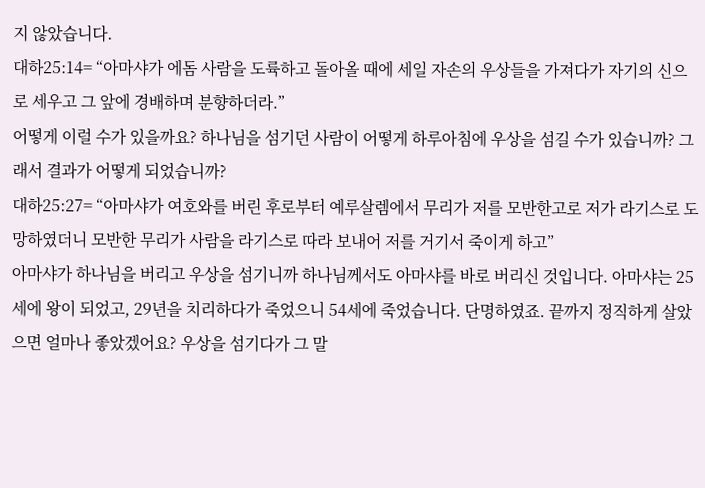지 않았습니다.
대하25:14= “아마샤가 에돔 사람을 도륙하고 돌아올 때에 세일 자손의 우상들을 가져다가 자기의 신으로 세우고 그 앞에 경배하며 분향하더라.”
어떻게 이럴 수가 있을까요? 하나님을 섬기던 사람이 어떻게 하루아침에 우상을 섬길 수가 있습니까? 그래서 결과가 어떻게 되었습니까?
대하25:27= “아마샤가 여호와를 버린 후로부터 예루살렘에서 무리가 저를 모반한고로 저가 라기스로 도망하였더니 모반한 무리가 사람을 라기스로 따라 보내어 저를 거기서 죽이게 하고”
아마샤가 하나님을 버리고 우상을 섬기니까 하나님께서도 아마샤를 바로 버리신 것입니다. 아마샤는 25세에 왕이 되었고, 29년을 치리하다가 죽었으니 54세에 죽었습니다. 단명하였죠. 끝까지 정직하게 살았으면 얼마나 좋았겠어요? 우상을 섬기다가 그 말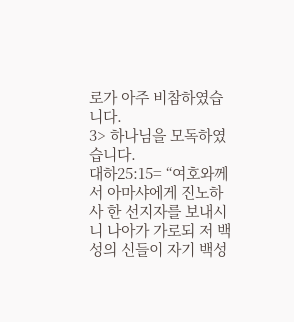로가 아주 비참하였습니다.
3> 하나님을 모독하였습니다.
대하25:15= “여호와께서 아마샤에게 진노하사 한 선지자를 보내시니 나아가 가로되 저 백성의 신들이 자기 백성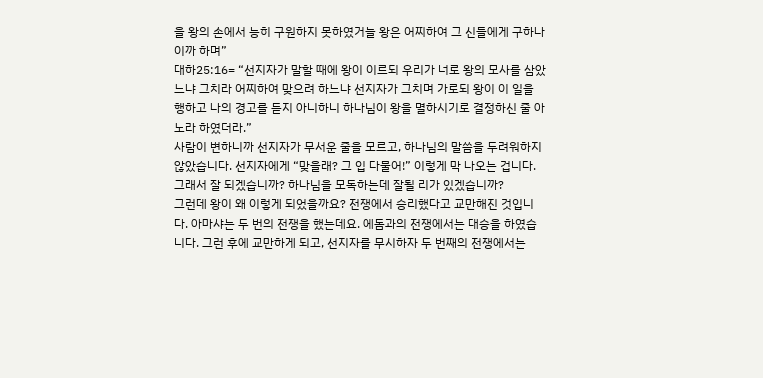을 왕의 손에서 능히 구원하지 못하였거늘 왕은 어찌하여 그 신들에게 구하나이까 하며”
대하25:16= “선지자가 말할 때에 왕이 이르되 우리가 너로 왕의 모사를 삼았느냐 그치라 어찌하여 맞으려 하느냐 선지자가 그치며 가로되 왕이 이 일을 행하고 나의 경고를 듣지 아니하니 하나님이 왕을 멸하시기로 결정하신 줄 아노라 하였더라.”
사람이 변하니까 선지자가 무서운 줄을 모르고, 하나님의 말씀을 두려워하지 않았습니다. 선지자에게 “맞을래? 그 입 다물어!” 이렇게 막 나오는 겁니다. 그래서 잘 되겠습니까? 하나님을 모독하는데 잘될 리가 있겠습니까?
그런데 왕이 왜 이렇게 되었을까요? 전쟁에서 승리했다고 교만해진 것입니다. 아마샤는 두 번의 전쟁을 했는데요. 에돔과의 전쟁에서는 대승을 하였습니다. 그런 후에 교만하게 되고, 선지자를 무시하자 두 번째의 전쟁에서는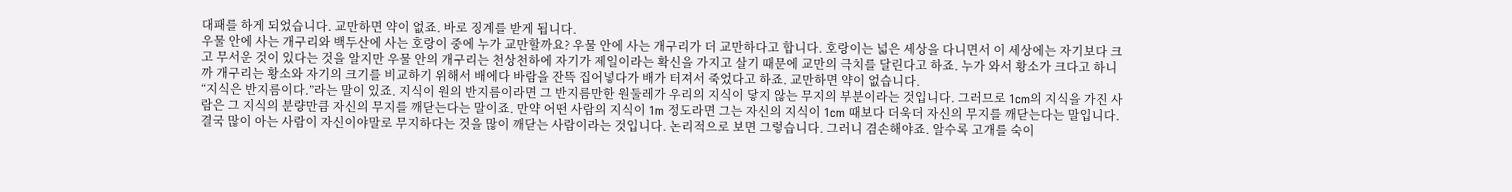대패를 하게 되었습니다. 교만하면 약이 없죠. 바로 징계를 받게 됩니다.
우물 안에 사는 개구리와 백두산에 사는 호랑이 중에 누가 교만할까요? 우물 안에 사는 개구리가 더 교만하다고 합니다. 호랑이는 넓은 세상을 다니면서 이 세상에는 자기보다 크고 무서운 것이 있다는 것을 알지만 우물 안의 개구리는 천상천하에 자기가 제일이라는 확신을 가지고 살기 때문에 교만의 극치를 달린다고 하죠. 누가 와서 황소가 크다고 하니까 개구리는 황소와 자기의 크기를 비교하기 위해서 배에다 바람을 잔뜩 집어넣다가 배가 터져서 죽었다고 하죠. 교만하면 약이 없습니다.
“지식은 반지름이다.”라는 말이 있죠. 지식이 원의 반지름이라면 그 반지름만한 원둘레가 우리의 지식이 닿지 않는 무지의 부분이라는 것입니다. 그러므로 1cm의 지식을 가진 사람은 그 지식의 분량만큼 자신의 무지를 깨닫는다는 말이죠. 만약 어떤 사람의 지식이 1m 정도라면 그는 자신의 지식이 1cm 때보다 더욱더 자신의 무지를 깨닫는다는 말입니다. 결국 많이 아는 사람이 자신이야말로 무지하다는 것을 많이 깨닫는 사람이라는 것입니다. 논리적으로 보면 그렇습니다. 그러니 겸손해야죠. 알수록 고개를 숙이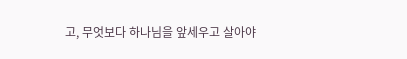고, 무엇보다 하나님을 앞세우고 살아야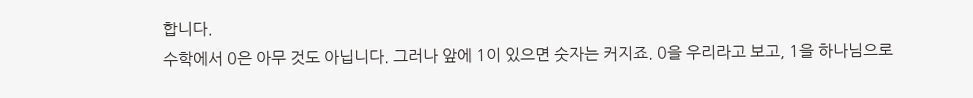합니다.
수학에서 0은 아무 것도 아닙니다. 그러나 앞에 1이 있으면 숫자는 커지죠. 0을 우리라고 보고, 1을 하나님으로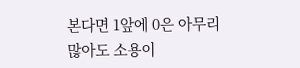본다면 1앞에 0은 아무리 많아도 소용이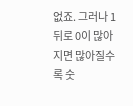없죠. 그러나 1뒤로 0이 많아지면 많아질수록 숫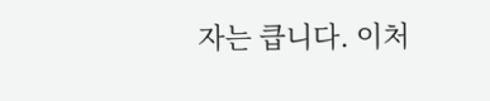자는 큽니다. 이처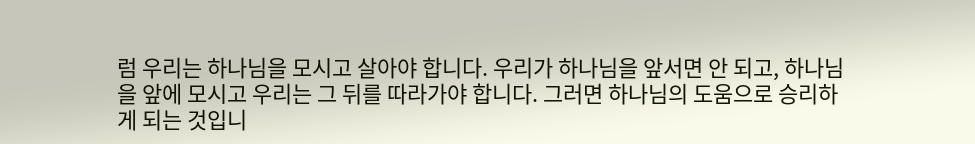럼 우리는 하나님을 모시고 살아야 합니다. 우리가 하나님을 앞서면 안 되고, 하나님을 앞에 모시고 우리는 그 뒤를 따라가야 합니다. 그러면 하나님의 도움으로 승리하게 되는 것입니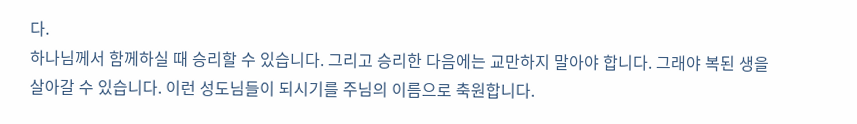다.
하나님께서 함께하실 때 승리할 수 있습니다. 그리고 승리한 다음에는 교만하지 말아야 합니다. 그래야 복된 생을 살아갈 수 있습니다. 이런 성도님들이 되시기를 주님의 이름으로 축원합니다.